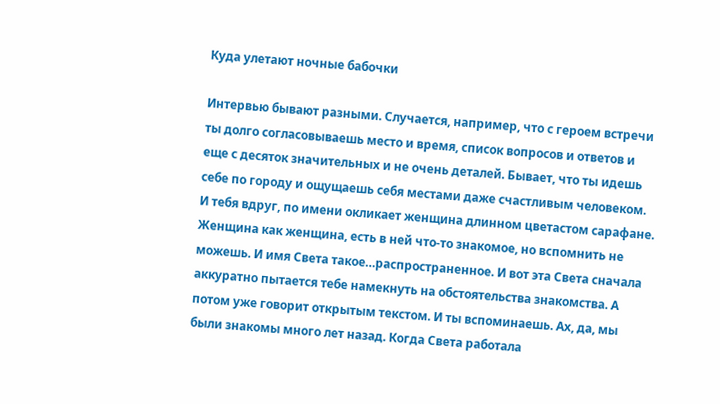Куда улетают ночные бабочки

Интервью бывают разными. Случается, например, что с героем встречи ты долго согласовываешь место и время, список вопросов и ответов и еще с десяток значительных и не очень деталей. Бывает, что ты идешь себе по городу и ощущаешь себя местами даже счастливым человеком. И тебя вдруг, по имени окликает женщина длинном цветастом сарафане. Женщина как женщина, есть в ней что-то знакомое, но вспомнить не можешь. И имя Света такое…распространенное. И вот эта Света сначала аккуратно пытается тебе намекнуть на обстоятельства знакомства. А потом уже говорит открытым текстом. И ты вспоминаешь. Ах, да, мы были знакомы много лет назад. Когда Света работала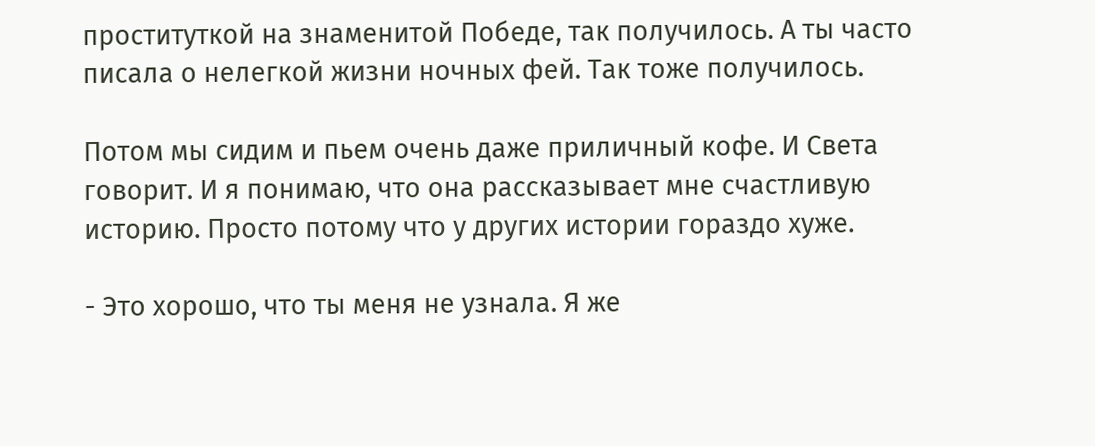проституткой на знаменитой Победе, так получилось. А ты часто писала о нелегкой жизни ночных фей. Так тоже получилось.

Потом мы сидим и пьем очень даже приличный кофе. И Света говорит. И я понимаю, что она рассказывает мне счастливую историю. Просто потому что у других истории гораздо хуже.

- Это хорошо, что ты меня не узнала. Я же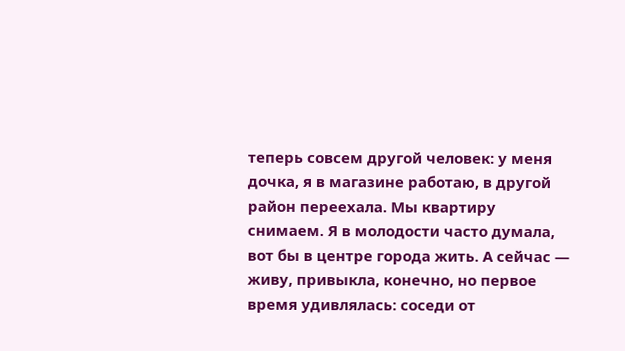теперь совсем другой человек: у меня дочка, я в магазине работаю, в другой район переехала. Мы квартиру снимаем. Я в молодости часто думала, вот бы в центре города жить. А сейчас — живу, привыкла, конечно, но первое время удивлялась: соседи от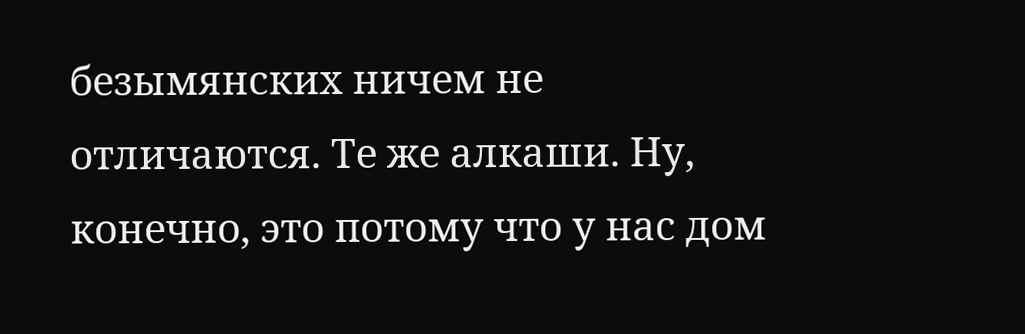безымянских ничем не отличаются. Те же алкаши. Ну, конечно, это потому что у нас дом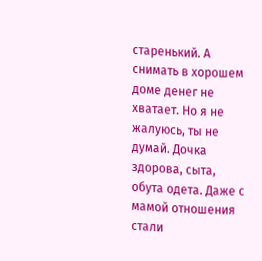старенький. А снимать в хорошем доме денег не хватает. Но я не жалуюсь, ты не думай. Дочка здорова, сыта, обута одета. Даже с мамой отношения стали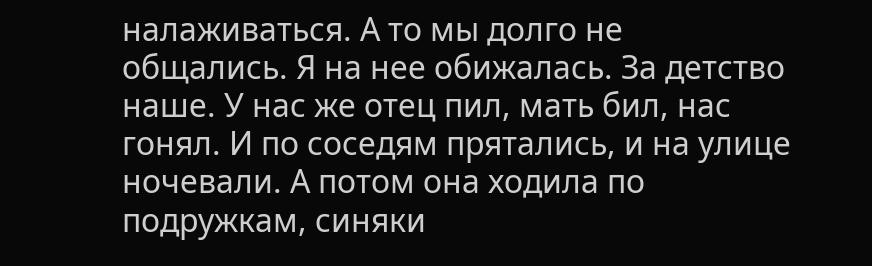налаживаться. А то мы долго не общались. Я на нее обижалась. За детство наше. У нас же отец пил, мать бил, нас гонял. И по соседям прятались, и на улице ночевали. А потом она ходила по подружкам, синяки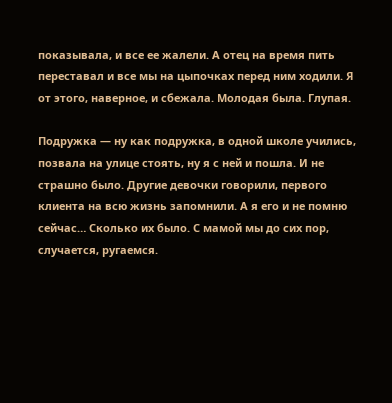показывала, и все ее жалели. А отец на время пить переставал и все мы на цыпочках перед ним ходили. Я от этого, наверное, и сбежала. Молодая была. Глупая.

Подружка — ну как подружка, в одной школе учились, позвала на улице стоять, ну я с ней и пошла. И не страшно было. Другие девочки говорили, первого клиента на всю жизнь запомнили. А я его и не помню сейчас… Сколько их было. С мамой мы до сих пор, случается, ругаемся.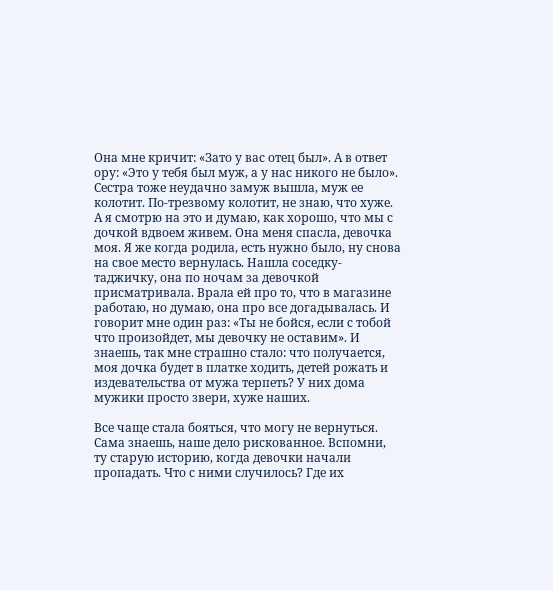Она мне кричит: «Зато у вас отец был». А в ответ ору: «Это у тебя был муж, а у нас никого не было». Сестра тоже неудачно замуж вышла, муж ее колотит. По-трезвому колотит, не знаю, что хуже. А я смотрю на это и думаю, как хорошо, что мы с дочкой вдвоем живем. Она меня спасла, девочка моя. Я же когда родила, есть нужно было, ну снова на свое место вернулась. Нашла соседку-таджичку, она по ночам за девочкой присматривала. Врала ей про то, что в магазине работаю, но думаю, она про все догадывалась. И говорит мне один раз: «Ты не бойся, если с тобой что произойдет, мы девочку не оставим». И знаешь, так мне страшно стало: что получается, моя дочка будет в платке ходить, детей рожать и издевательства от мужа терпеть? У них дома мужики просто звери, хуже наших.

Все чаще стала бояться, что могу не вернуться. Сама знаешь, наше дело рискованное. Вспомни, ту старую историю, когда девочки начали пропадать. Что с ними случилось? Где их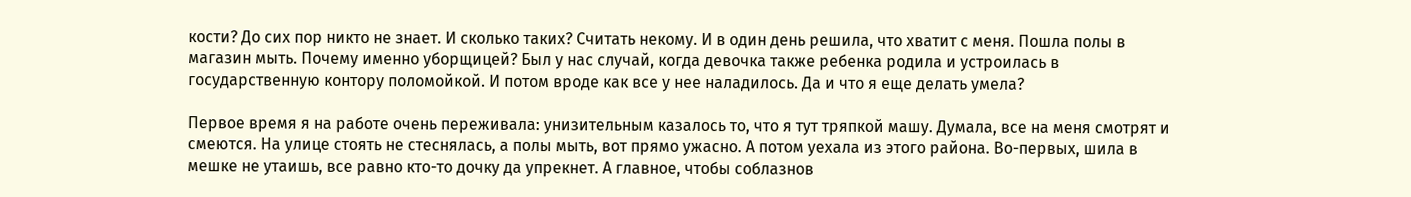кости? До сих пор никто не знает. И сколько таких? Считать некому. И в один день решила, что хватит с меня. Пошла полы в магазин мыть. Почему именно уборщицей? Был у нас случай, когда девочка также ребенка родила и устроилась в государственную контору поломойкой. И потом вроде как все у нее наладилось. Да и что я еще делать умела?

Первое время я на работе очень переживала: унизительным казалось то, что я тут тряпкой машу. Думала, все на меня смотрят и смеются. На улице стоять не стеснялась, а полы мыть, вот прямо ужасно. А потом уехала из этого района. Во-первых, шила в мешке не утаишь, все равно кто-то дочку да упрекнет. А главное, чтобы соблазнов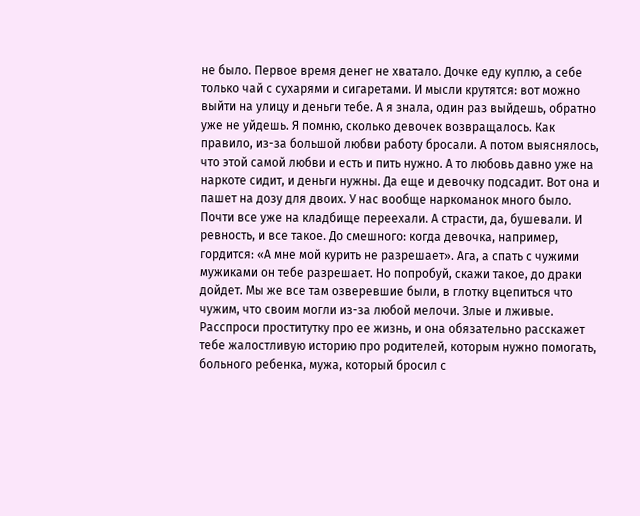не было. Первое время денег не хватало. Дочке еду куплю, а себе только чай с сухарями и сигаретами. И мысли крутятся: вот можно выйти на улицу и деньги тебе. А я знала, один раз выйдешь, обратно уже не уйдешь. Я помню, сколько девочек возвращалось. Как правило, из-за большой любви работу бросали. А потом выяснялось, что этой самой любви и есть и пить нужно. А то любовь давно уже на наркоте сидит, и деньги нужны. Да еще и девочку подсадит. Вот она и пашет на дозу для двоих. У нас вообще наркоманок много было. Почти все уже на кладбище переехали. А страсти, да, бушевали. И ревность, и все такое. До смешного: когда девочка, например, гордится: «А мне мой курить не разрешает». Ага, а спать с чужими мужиками он тебе разрешает. Но попробуй, скажи такое, до драки дойдет. Мы же все там озверевшие были, в глотку вцепиться что чужим, что своим могли из-за любой мелочи. Злые и лживые. Расспроси проститутку про ее жизнь, и она обязательно расскажет тебе жалостливую историю про родителей, которым нужно помогать, больного ребенка, мужа, который бросил с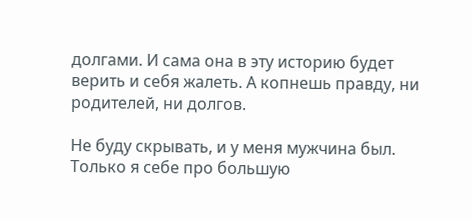долгами. И сама она в эту историю будет верить и себя жалеть. А копнешь правду, ни родителей, ни долгов.

Не буду скрывать, и у меня мужчина был. Только я себе про большую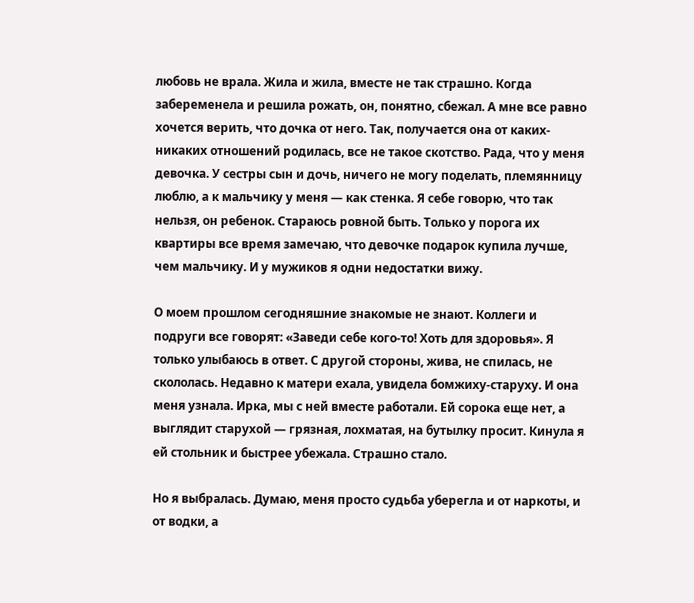любовь не врала. Жила и жила, вместе не так страшно. Когда забеременела и решила рожать, он, понятно, сбежал. А мне все равно хочется верить, что дочка от него. Так, получается она от каких-никаких отношений родилась, все не такое скотство. Рада, что у меня девочка. У сестры сын и дочь, ничего не могу поделать, племянницу люблю, а к мальчику у меня — как стенка. Я себе говорю, что так нельзя, он ребенок. Стараюсь ровной быть. Только у порога их квартиры все время замечаю, что девочке подарок купила лучше, чем мальчику. И у мужиков я одни недостатки вижу.

О моем прошлом сегодняшние знакомые не знают. Коллеги и подруги все говорят: «Заведи себе кого-то! Хоть для здоровья». Я только улыбаюсь в ответ. С другой стороны, жива, не спилась, не скололась. Недавно к матери ехала, увидела бомжиху-старуху. И она меня узнала. Ирка, мы с ней вместе работали. Ей сорока еще нет, а выглядит старухой — грязная, лохматая, на бутылку просит. Кинула я ей стольник и быстрее убежала. Страшно стало.

Но я выбралась. Думаю, меня просто судьба уберегла и от наркоты, и от водки, а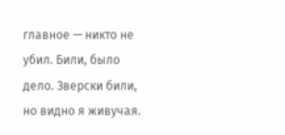главное — никто не убил. Били, было дело. Зверски били, но видно я живучая.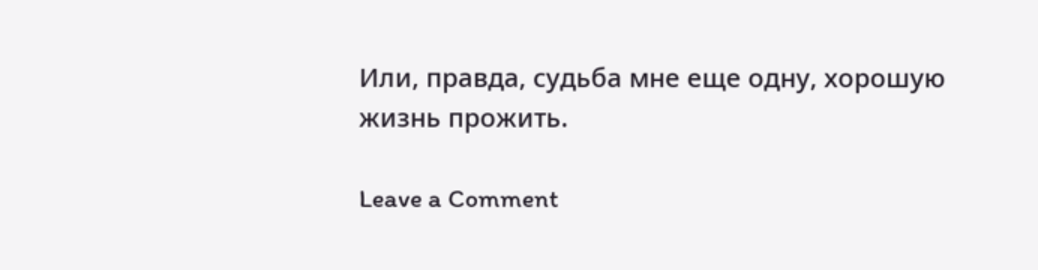Или, правда, судьба мне еще одну, хорошую жизнь прожить.

Leave a Comment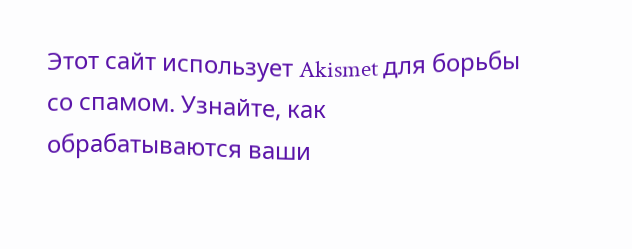Этот сайт использует Akismet для борьбы со спамом. Узнайте, как обрабатываются ваши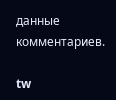данные комментариев.

tw